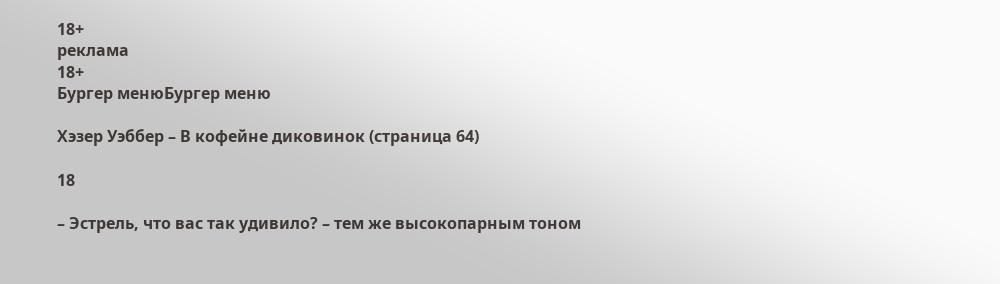18+
реклама
18+
Бургер менюБургер меню

Хэзер Уэббер – В кофейне диковинок (страница 64)

18

– Эстрель, что вас так удивило? – тем же высокопарным тоном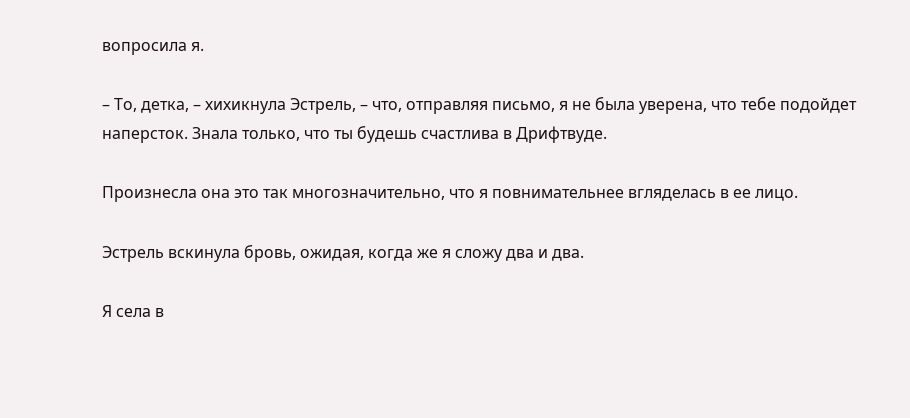вопросила я.

– То, детка, – хихикнула Эстрель, – что, отправляя письмо, я не была уверена, что тебе подойдет наперсток. Знала только, что ты будешь счастлива в Дрифтвуде.

Произнесла она это так многозначительно, что я повнимательнее вгляделась в ее лицо.

Эстрель вскинула бровь, ожидая, когда же я сложу два и два.

Я села в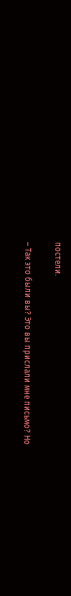постели.

– Так это были вы? Это вы прислали мне письмо? Но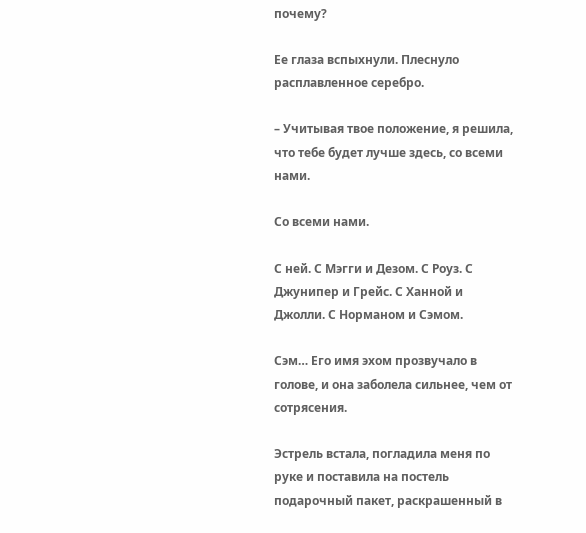почему?

Ее глаза вспыхнули. Плеснуло расплавленное серебро.

– Учитывая твое положение, я решила, что тебе будет лучше здесь, со всеми нами.

Со всеми нами.

С ней. С Мэгги и Дезом. С Роуз. С Джунипер и Грейс. С Ханной и Джолли. С Норманом и Сэмом.

Сэм… Его имя эхом прозвучало в голове, и она заболела сильнее, чем от сотрясения.

Эстрель встала, погладила меня по руке и поставила на постель подарочный пакет, раскрашенный в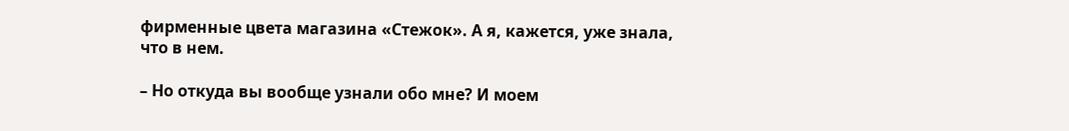фирменные цвета магазина «Стежок». А я, кажется, уже знала, что в нем.

– Но откуда вы вообще узнали обо мне? И моем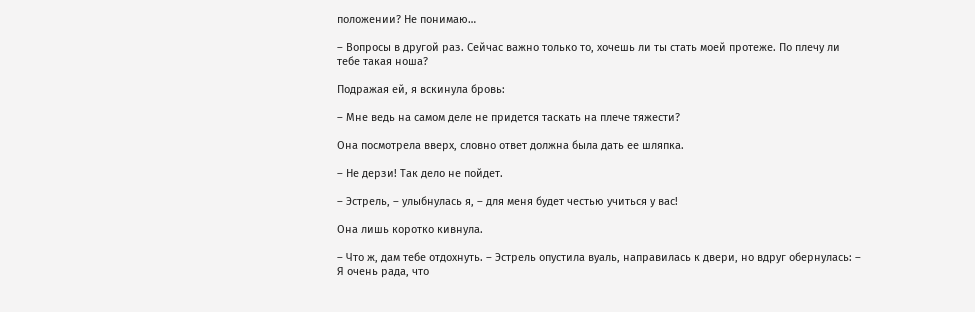положении? Не понимаю…

– Вопросы в другой раз. Сейчас важно только то, хочешь ли ты стать моей протеже. По плечу ли тебе такая ноша?

Подражая ей, я вскинула бровь:

– Мне ведь на самом деле не придется таскать на плече тяжести?

Она посмотрела вверх, словно ответ должна была дать ее шляпка.

– Не дерзи! Так дело не пойдет.

– Эстрель, – улыбнулась я, – для меня будет честью учиться у вас!

Она лишь коротко кивнула.

– Что ж, дам тебе отдохнуть. – Эстрель опустила вуаль, направилась к двери, но вдруг обернулась: – Я очень рада, что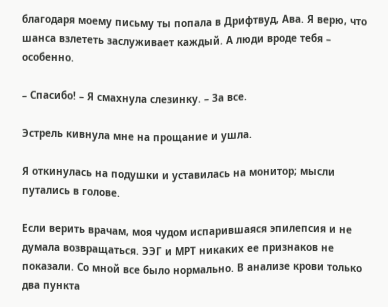благодаря моему письму ты попала в Дрифтвуд, Ава. Я верю, что шанса взлететь заслуживает каждый. А люди вроде тебя – особенно.

– Спасибо! – Я смахнула слезинку. – За все.

Эстрель кивнула мне на прощание и ушла.

Я откинулась на подушки и уставилась на монитор; мысли путались в голове.

Если верить врачам, моя чудом испарившаяся эпилепсия и не думала возвращаться. ЭЭГ и МРТ никаких ее признаков не показали. Со мной все было нормально. В анализе крови только два пункта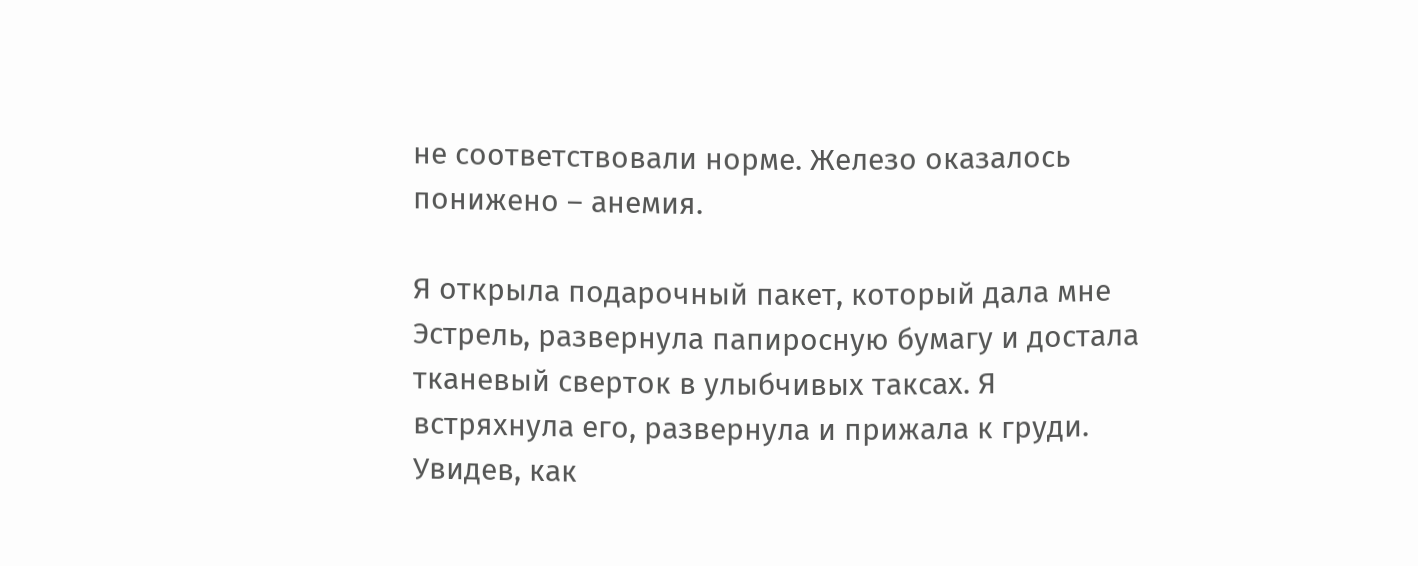не соответствовали норме. Железо оказалось понижено – анемия.

Я открыла подарочный пакет, который дала мне Эстрель, развернула папиросную бумагу и достала тканевый сверток в улыбчивых таксах. Я встряхнула его, развернула и прижала к груди. Увидев, как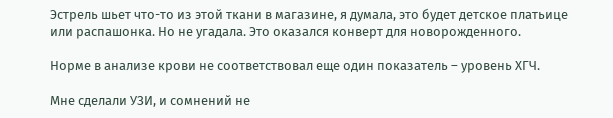Эстрель шьет что-то из этой ткани в магазине, я думала, это будет детское платьице или распашонка. Но не угадала. Это оказался конверт для новорожденного.

Норме в анализе крови не соответствовал еще один показатель – уровень ХГЧ.

Мне сделали УЗИ, и сомнений не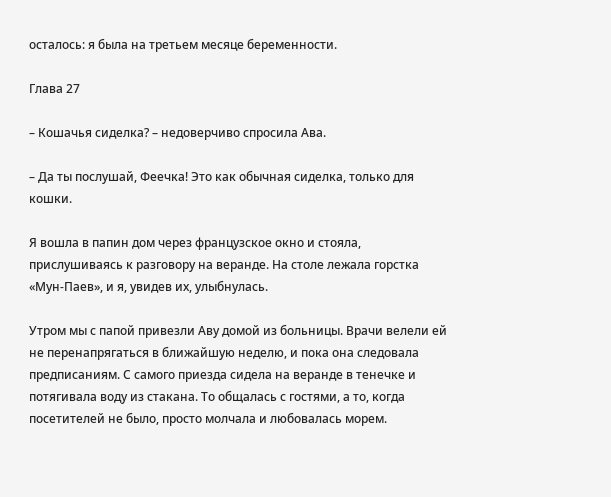осталось: я была на третьем месяце беременности.

Глава 27

– Кошачья сиделка? – недоверчиво спросила Ава.

– Да ты послушай, Феечка! Это как обычная сиделка, только для кошки.

Я вошла в папин дом через французское окно и стояла, прислушиваясь к разговору на веранде. На столе лежала горстка «Мун-Паев», и я, увидев их, улыбнулась.

Утром мы с папой привезли Аву домой из больницы. Врачи велели ей не перенапрягаться в ближайшую неделю, и пока она следовала предписаниям. С самого приезда сидела на веранде в тенечке и потягивала воду из стакана. То общалась с гостями, а то, когда посетителей не было, просто молчала и любовалась морем.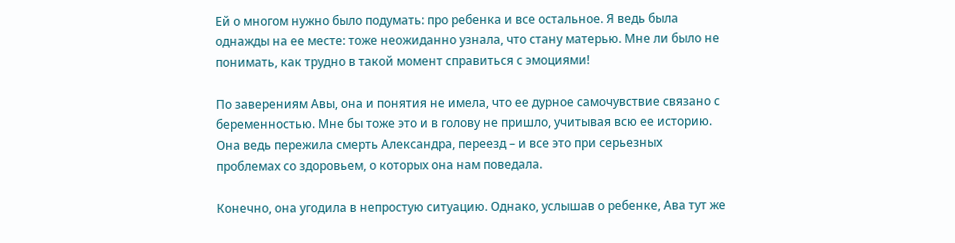Ей о многом нужно было подумать: про ребенка и все остальное. Я ведь была однажды на ее месте: тоже неожиданно узнала, что стану матерью. Мне ли было не понимать, как трудно в такой момент справиться с эмоциями!

По заверениям Авы, она и понятия не имела, что ее дурное самочувствие связано с беременностью. Мне бы тоже это и в голову не пришло, учитывая всю ее историю. Она ведь пережила смерть Александра, переезд – и все это при серьезных проблемах со здоровьем, о которых она нам поведала.

Конечно, она угодила в непростую ситуацию. Однако, услышав о ребенке, Ава тут же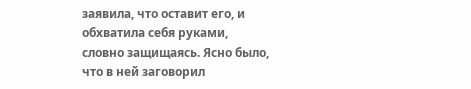заявила, что оставит его, и обхватила себя руками, словно защищаясь. Ясно было, что в ней заговорил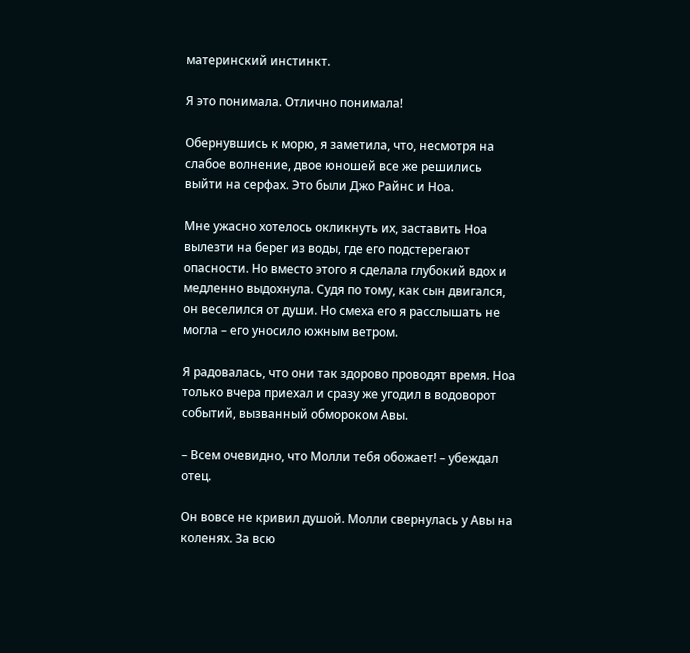материнский инстинкт.

Я это понимала. Отлично понимала!

Обернувшись к морю, я заметила, что, несмотря на слабое волнение, двое юношей все же решились выйти на серфах. Это были Джо Райнс и Ноа.

Мне ужасно хотелось окликнуть их, заставить Ноа вылезти на берег из воды, где его подстерегают опасности. Но вместо этого я сделала глубокий вдох и медленно выдохнула. Судя по тому, как сын двигался, он веселился от души. Но смеха его я расслышать не могла – его уносило южным ветром.

Я радовалась, что они так здорово проводят время. Ноа только вчера приехал и сразу же угодил в водоворот событий, вызванный обмороком Авы.

– Всем очевидно, что Молли тебя обожает! – убеждал отец.

Он вовсе не кривил душой. Молли свернулась у Авы на коленях. За всю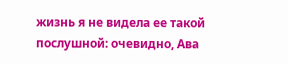жизнь я не видела ее такой послушной: очевидно, Ава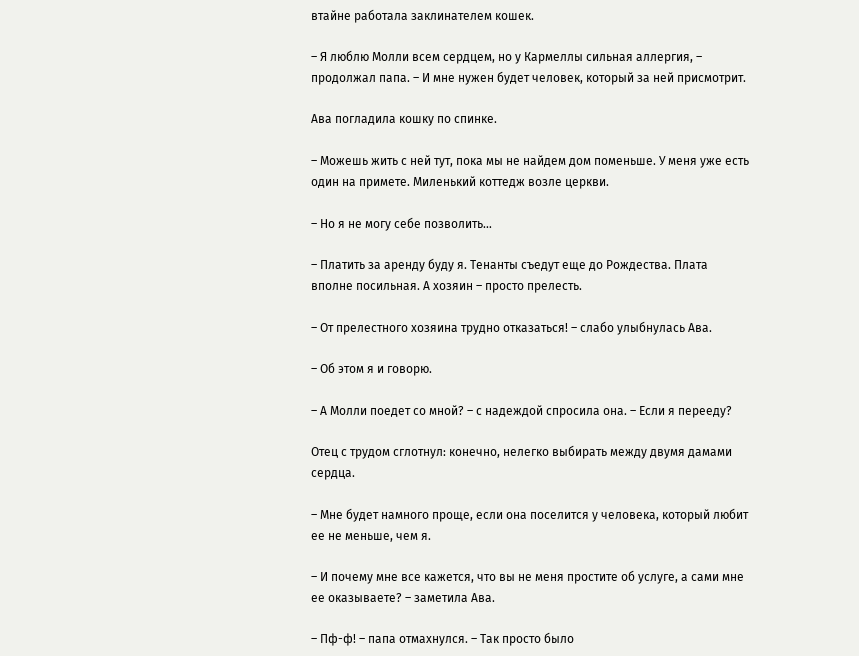втайне работала заклинателем кошек.

– Я люблю Молли всем сердцем, но у Кармеллы сильная аллергия, – продолжал папа. – И мне нужен будет человек, который за ней присмотрит.

Ава погладила кошку по спинке.

– Можешь жить с ней тут, пока мы не найдем дом поменьше. У меня уже есть один на примете. Миленький коттедж возле церкви.

– Но я не могу себе позволить…

– Платить за аренду буду я. Тенанты съедут еще до Рождества. Плата вполне посильная. А хозяин – просто прелесть.

– От прелестного хозяина трудно отказаться! – слабо улыбнулась Ава.

– Об этом я и говорю.

– А Молли поедет со мной? – с надеждой спросила она. – Если я перееду?

Отец с трудом сглотнул: конечно, нелегко выбирать между двумя дамами сердца.

– Мне будет намного проще, если она поселится у человека, который любит ее не меньше, чем я.

– И почему мне все кажется, что вы не меня простите об услуге, а сами мне ее оказываете? – заметила Ава.

– Пф-ф! – папа отмахнулся. – Так просто было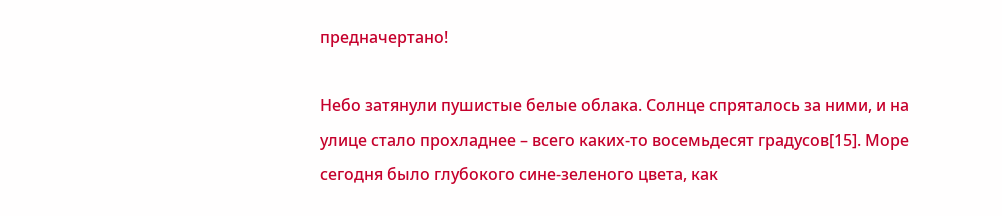предначертано!

Небо затянули пушистые белые облака. Солнце спряталось за ними, и на улице стало прохладнее – всего каких-то восемьдесят градусов[15]. Море сегодня было глубокого сине-зеленого цвета, как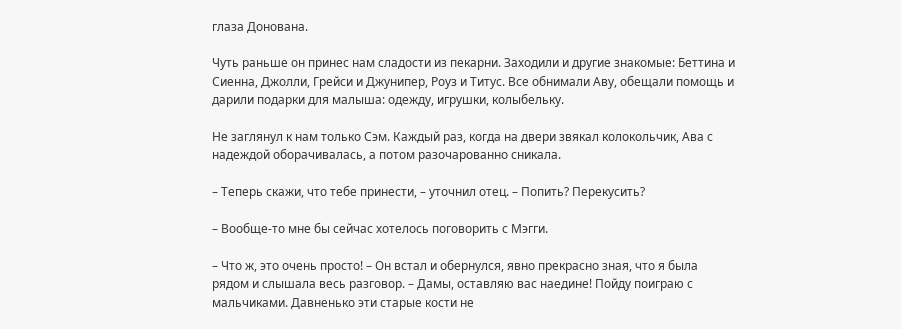глаза Донована.

Чуть раньше он принес нам сладости из пекарни. Заходили и другие знакомые: Беттина и Сиенна, Джолли, Грейси и Джунипер, Роуз и Титус. Все обнимали Аву, обещали помощь и дарили подарки для малыша: одежду, игрушки, колыбельку.

Не заглянул к нам только Сэм. Каждый раз, когда на двери звякал колокольчик, Ава с надеждой оборачивалась, а потом разочарованно сникала.

– Теперь скажи, что тебе принести, – уточнил отец. – Попить? Перекусить?

– Вообще-то мне бы сейчас хотелось поговорить с Мэгги.

– Что ж, это очень просто! – Он встал и обернулся, явно прекрасно зная, что я была рядом и слышала весь разговор. – Дамы, оставляю вас наедине! Пойду поиграю с мальчиками. Давненько эти старые кости не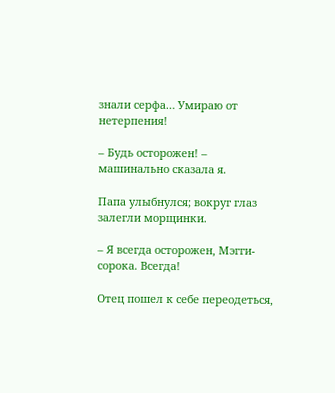знали серфа… Умираю от нетерпения!

– Будь осторожен! – машинально сказала я.

Папа улыбнулся; вокруг глаз залегли морщинки.

– Я всегда осторожен, Мэгги-сорока. Всегда!

Отец пошел к себе переодеться,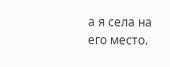а я села на его место.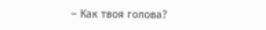– Как твоя голова?